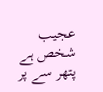عجیب شخص ہے پتھر سے پر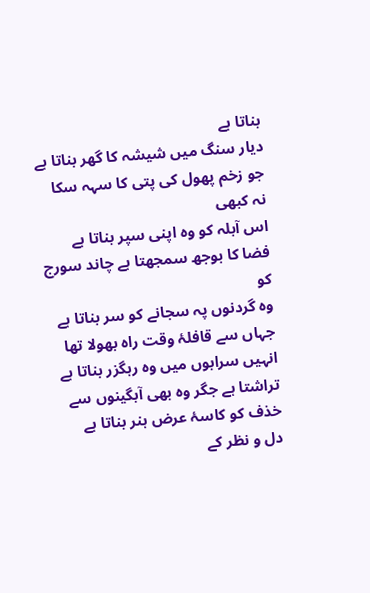بناتا ہے
دیار سنگ میں شیشہ کا گھر بناتا ہے
جو زخم پھول کی پتی کا سہہ سکا نہ کبھی
اس آبلہ کو وہ اپنی سپر بناتا ہے
فضا کا بوجھ سمجھتا ہے چاند سورج کو
وہ گردنوں پہ سجانے کو سر بناتا ہے
جہاں سے قافلۂ وقت راہ بھولا تھا
انہیں سرابوں میں وہ رہگزر بناتا ہے
تراشتا ہے جگر وہ بھی آبگینوں سے
خذف کو کاسۂ عرض ہنر بناتا ہے
دل و نظر کے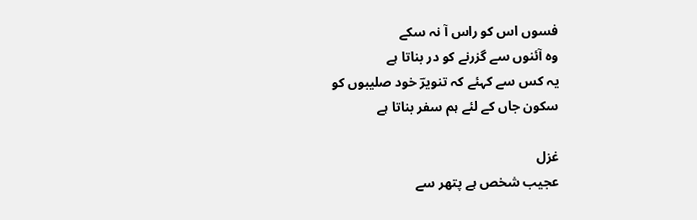فسوں اس کو راس آ نہ سکے
وہ آئنوں سے گزرنے کو در بناتا ہے
یہ کس سے کہئے کہ تنویرؔ خود صلیبوں کو
سکون جاں کے لئے ہم سفر بناتا ہے

غزل
عجیب شخص ہے پتھر سے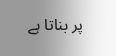پر بناتا ہے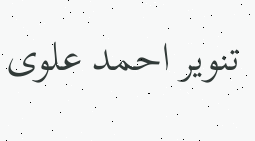تنویر احمد علوی